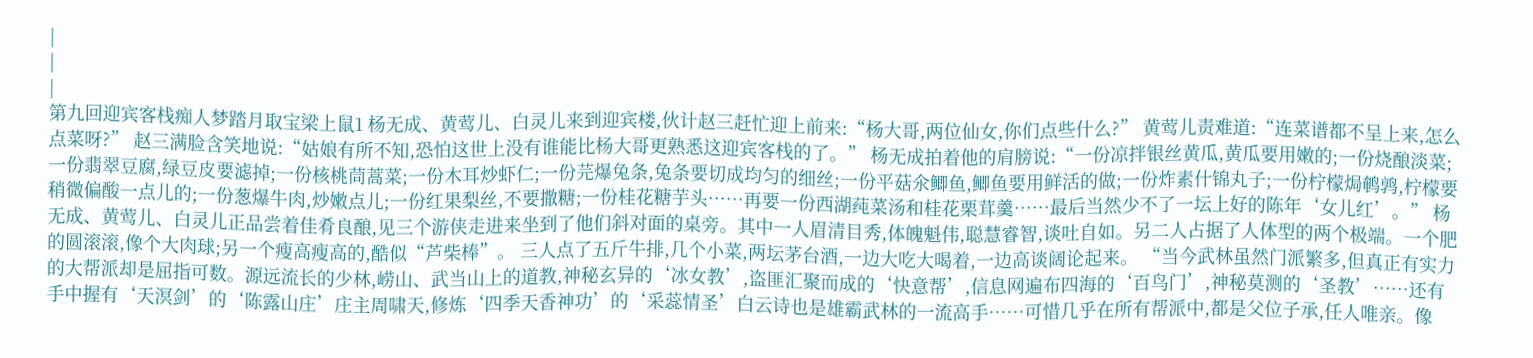|
|
|
第九回迎宾客栈痴人梦踏月取宝梁上鼠1 杨无成、黄莺儿、白灵儿来到迎宾楼,伙计赵三赶忙迎上前来:“杨大哥,两位仙女,你们点些什么?” 黄莺儿责难道:“连菜谱都不呈上来,怎么点菜呀?” 赵三满脸含笑地说:“姑娘有所不知,恐怕这世上没有谁能比杨大哥更熟悉这迎宾客栈的了。” 杨无成拍着他的肩膀说:“一份凉拌银丝黄瓜,黄瓜要用嫩的;一份烧酿淡菜;一份翡翠豆腐,绿豆皮要滤掉;一份核桃茼蒿菜;一份木耳炒虾仁;一份芫爆兔条,兔条要切成均匀的细丝;一份平菇氽鲫鱼,鲫鱼要用鲜活的做;一份炸素什锦丸子;一份柠檬焗鹌鹑,柠檬要稍微偏酸一点儿的;一份葱爆牛肉,炒嫩点儿;一份红果梨丝,不要撒糖;一份桂花糖芋头……再要一份西湖莼菜汤和桂花栗茸羹……最后当然少不了一坛上好的陈年‘女儿红’。” 杨无成、黄莺儿、白灵儿正品尝着佳肴良酿,见三个游侠走进来坐到了他们斜对面的桌旁。其中一人眉清目秀,体魄魁伟,聪慧睿智,谈吐自如。另二人占据了人体型的两个极端。一个肥的圆滚滚,像个大肉球;另一个瘦高瘦高的,酷似“芦柴棒”。 三人点了五斤牛排,几个小菜,两坛茅台酒,一边大吃大喝着,一边高谈阔论起来。 “当今武林虽然门派繁多,但真正有实力的大帮派却是屈指可数。源远流长的少林,崂山、武当山上的道教,神秘玄异的‘冰女教’,盗匪汇聚而成的‘快意帮’,信息网遍布四海的‘百鸟门’,神秘莫测的‘圣教’……还有手中握有‘天溟剑’的‘陈露山庄’庄主周啸天,修炼‘四季天香神功’的‘采蕊情圣’白云诗也是雄霸武林的一流高手……可惜几乎在所有帮派中,都是父位子承,任人唯亲。像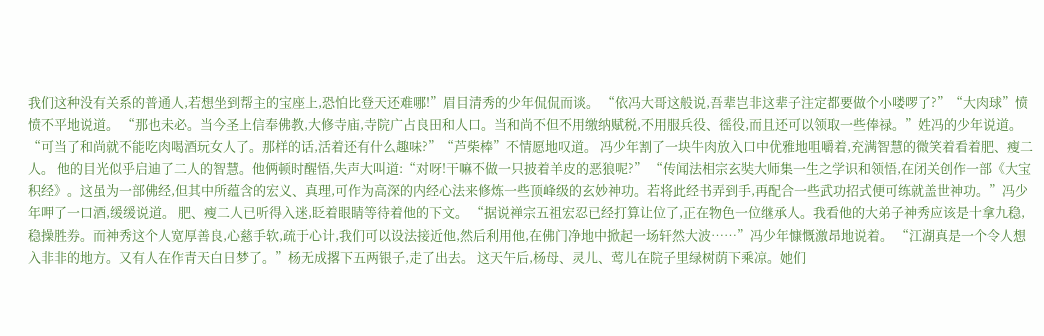我们这种没有关系的普通人,若想坐到帮主的宝座上,恐怕比登天还难哪!”眉目清秀的少年侃侃而谈。 “依冯大哥这般说,吾辈岂非这辈子注定都要做个小喽啰了?”“大肉球”愤愤不平地说道。 “那也未必。当今圣上信奉佛教,大修寺庙,寺院广占良田和人口。当和尚不但不用缴纳赋税,不用服兵役、徭役,而且还可以领取一些俸禄。”姓冯的少年说道。 “可当了和尚就不能吃肉喝酒玩女人了。那样的话,活着还有什么趣味?”“芦柴棒”不情愿地叹道。 冯少年割了一块牛肉放入口中优雅地咀嚼着,充满智慧的微笑着看着肥、瘦二人。 他的目光似乎启迪了二人的智慧。他俩顿时醒悟,失声大叫道:“对呀!干嘛不做一只披着羊皮的恶狼呢?” “传闻法相宗玄奘大师集一生之学识和领悟,在闭关创作一部《大宝积经》。这虽为一部佛经,但其中所蕴含的宏义、真理,可作为高深的内经心法来修炼一些顶峰级的玄妙神功。若将此经书弄到手,再配合一些武功招式便可练就盖世神功。”冯少年呷了一口酒,缓缓说道。 肥、瘦二人已听得入迷,眨着眼睛等待着他的下文。 “据说禅宗五祖宏忍已经打算让位了,正在物色一位继承人。我看他的大弟子神秀应该是十拿九稳,稳操胜券。而神秀这个人宽厚善良,心慈手软,疏于心计,我们可以设法接近他,然后利用他,在佛门净地中掀起一场轩然大波……”冯少年慷慨激昂地说着。 “江湖真是一个令人想入非非的地方。又有人在作青天白日梦了。”杨无成撂下五两银子,走了出去。 这天午后,杨母、灵儿、莺儿在院子里绿树荫下乘凉。她们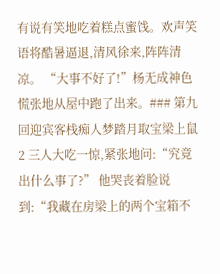有说有笑地吃着糕点蜜饯。欢声笑语将酷暑逼退,清风徐来,阵阵清凉。 “大事不好了!”杨无成神色慌张地从屋中跑了出来。### 第九回迎宾客栈痴人梦踏月取宝梁上鼠2 三人大吃一惊,紧张地问:“究竟出什么事了?” 他哭丧着脸说到:“我藏在房梁上的两个宝箱不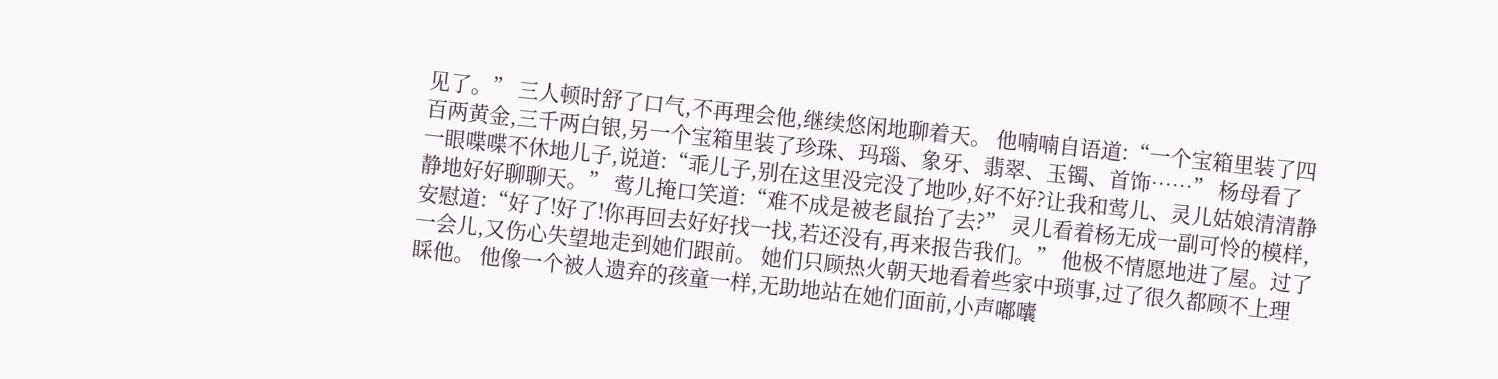见了。” 三人顿时舒了口气,不再理会他,继续悠闲地聊着天。 他喃喃自语道:“一个宝箱里装了四百两黄金,三千两白银,另一个宝箱里装了珍珠、玛瑙、象牙、翡翠、玉镯、首饰……” 杨母看了一眼喋喋不休地儿子,说道:“乖儿子,别在这里没完没了地吵,好不好?让我和莺儿、灵儿姑娘清清静静地好好聊聊天。” 莺儿掩口笑道:“难不成是被老鼠抬了去?” 灵儿看着杨无成一副可怜的模样,安慰道:“好了!好了!你再回去好好找一找,若还没有,再来报告我们。” 他极不情愿地进了屋。过了一会儿,又伤心失望地走到她们跟前。 她们只顾热火朝天地看着些家中琐事,过了很久都顾不上理睬他。 他像一个被人遗弃的孩童一样,无助地站在她们面前,小声嘟囔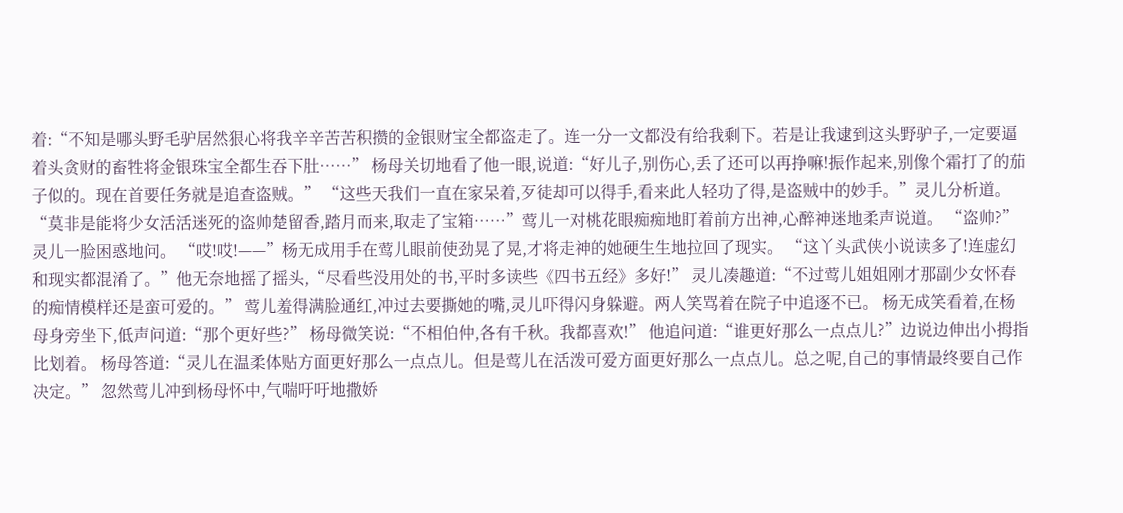着:“不知是哪头野毛驴居然狠心将我辛辛苦苦积攒的金银财宝全都盗走了。连一分一文都没有给我剩下。若是让我逮到这头野驴子,一定要逼着头贪财的畜牲将金银珠宝全都生吞下肚……” 杨母关切地看了他一眼,说道:“好儿子,别伤心,丢了还可以再挣嘛!振作起来,别像个霜打了的茄子似的。现在首要任务就是追查盗贼。” “这些天我们一直在家呆着,歹徒却可以得手,看来此人轻功了得,是盗贼中的妙手。”灵儿分析道。 “莫非是能将少女活活迷死的盗帅楚留香,踏月而来,取走了宝箱……”莺儿一对桃花眼痴痴地盯着前方出神,心醉神迷地柔声说道。 “盗帅?”灵儿一脸困惑地问。 “哎!哎!——”杨无成用手在莺儿眼前使劲晃了晃,才将走神的她硬生生地拉回了现实。 “这丫头武侠小说读多了!连虚幻和现实都混淆了。”他无奈地摇了摇头,“尽看些没用处的书,平时多读些《四书五经》多好!” 灵儿凑趣道:“不过莺儿姐姐刚才那副少女怀春的痴情模样还是蛮可爱的。” 莺儿羞得满脸通红,冲过去要撕她的嘴,灵儿吓得闪身躲避。两人笑骂着在院子中追逐不已。 杨无成笑看着,在杨母身旁坐下,低声问道:“那个更好些?” 杨母微笑说:“不相伯仲,各有千秋。我都喜欢!” 他追问道:“谁更好那么一点点儿?”边说边伸出小拇指比划着。 杨母答道:“灵儿在温柔体贴方面更好那么一点点儿。但是莺儿在活泼可爱方面更好那么一点点儿。总之呢,自己的事情最终要自己作决定。” 忽然莺儿冲到杨母怀中,气喘吁吁地撒娇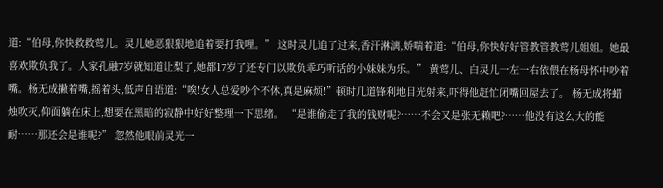道:“伯母,你快救救莺儿。灵儿她恶狠狠地追着要打我哩。” 这时灵儿追了过来,香汗淋漓,娇喘着道:“伯母,你快好好管教管教莺儿姐姐。她最喜欢欺负我了。人家孔融7岁就知道让梨了,她都17岁了还专门以欺负乖巧听话的小妹妹为乐。” 黄莺儿、白灵儿一左一右依偎在杨母怀中吵着嘴。杨无成撇着嘴,摇着头,低声自语道:“唉!女人总爱吵个不休,真是麻烦!”顿时几道锋利地目光射来,吓得他赶忙闭嘴回屋去了。 杨无成将蜡烛吹灭,仰面躺在床上,想要在黑暗的寂静中好好整理一下思绪。 “是谁偷走了我的钱财呢?……不会又是张无赖吧?……他没有这么大的能耐……那还会是谁呢?” 忽然他眼前灵光一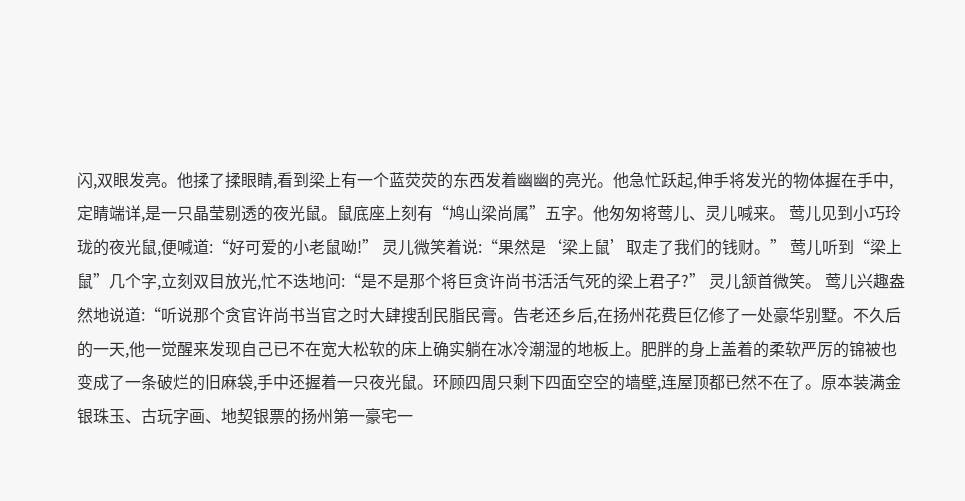闪,双眼发亮。他揉了揉眼睛,看到梁上有一个蓝荧荧的东西发着幽幽的亮光。他急忙跃起,伸手将发光的物体握在手中,定睛端详,是一只晶莹剔透的夜光鼠。鼠底座上刻有“鸠山梁尚属”五字。他匆匆将莺儿、灵儿喊来。 莺儿见到小巧玲珑的夜光鼠,便喊道:“好可爱的小老鼠呦!” 灵儿微笑着说:“果然是‘梁上鼠’取走了我们的钱财。” 莺儿听到“梁上鼠”几个字,立刻双目放光,忙不迭地问:“是不是那个将巨贪许尚书活活气死的梁上君子?” 灵儿颔首微笑。 莺儿兴趣盎然地说道:“听说那个贪官许尚书当官之时大肆搜刮民脂民膏。告老还乡后,在扬州花费巨亿修了一处豪华别墅。不久后的一天,他一觉醒来发现自己已不在宽大松软的床上确实躺在冰冷潮湿的地板上。肥胖的身上盖着的柔软严厉的锦被也变成了一条破烂的旧麻袋,手中还握着一只夜光鼠。环顾四周只剩下四面空空的墙壁,连屋顶都已然不在了。原本装满金银珠玉、古玩字画、地契银票的扬州第一豪宅一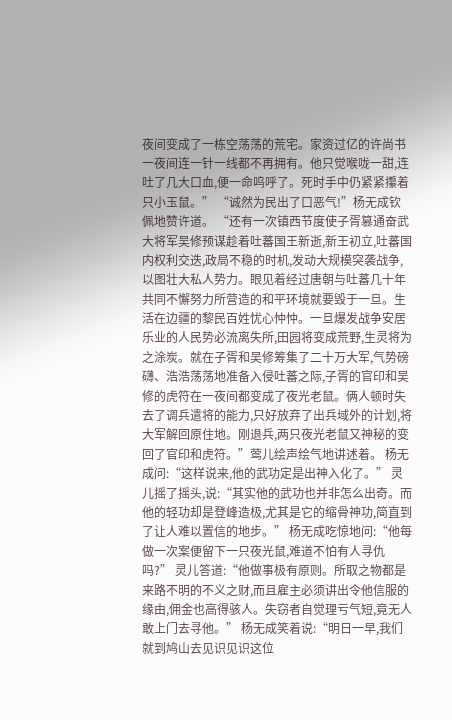夜间变成了一栋空荡荡的荒宅。家资过亿的许尚书一夜间连一针一线都不再拥有。他只觉喉咙一甜,连吐了几大口血,便一命呜呼了。死时手中仍紧紧攥着只小玉鼠。” “诚然为民出了口恶气!”杨无成钦佩地赞许道。 “还有一次镇西节度使子胥篡通奋武大将军吴修预谋趁着吐蕃国王新逝,新王初立,吐蕃国内权利交迭,政局不稳的时机,发动大规模突袭战争,以图壮大私人势力。眼见着经过唐朝与吐蕃几十年共同不懈努力所营造的和平环境就要毁于一旦。生活在边疆的黎民百姓忧心忡忡。一旦爆发战争安居乐业的人民势必流离失所,田园将变成荒野,生灵将为之涂炭。就在子胥和吴修筹集了二十万大军,气势磅礴、浩浩荡荡地准备入侵吐蕃之际,子胥的官印和吴修的虎符在一夜间都变成了夜光老鼠。俩人顿时失去了调兵遣将的能力,只好放弃了出兵域外的计划,将大军解回原住地。刚退兵,两只夜光老鼠又神秘的变回了官印和虎符。”莺儿绘声绘气地讲述着。 杨无成问:“这样说来,他的武功定是出神入化了。” 灵儿摇了摇头,说:“其实他的武功也并非怎么出奇。而他的轻功却是登峰造极,尤其是它的缩骨神功,简直到了让人难以置信的地步。” 杨无成吃惊地问:“他每做一次案便留下一只夜光鼠,难道不怕有人寻仇吗?” 灵儿答道:“他做事极有原则。所取之物都是来路不明的不义之财,而且雇主必须讲出令他信服的缘由,佣金也高得骇人。失窃者自觉理亏气短,竟无人敢上门去寻他。” 杨无成笑着说:“明日一早,我们就到鸠山去见识见识这位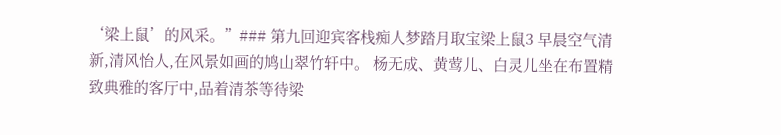‘梁上鼠’的风采。”### 第九回迎宾客栈痴人梦踏月取宝梁上鼠3 早晨空气清新,清风怡人,在风景如画的鸠山翠竹轩中。 杨无成、黄莺儿、白灵儿坐在布置精致典雅的客厅中,品着清茶等待梁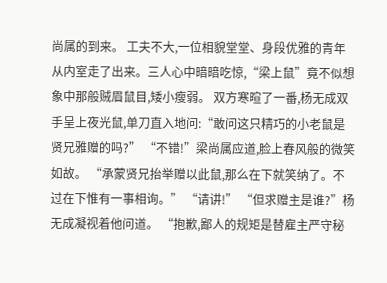尚属的到来。 工夫不大,一位相貌堂堂、身段优雅的青年从内室走了出来。三人心中暗暗吃惊,“梁上鼠”竟不似想象中那般贼眉鼠目,矮小瘦弱。 双方寒暄了一番,杨无成双手呈上夜光鼠,单刀直入地问:“敢问这只精巧的小老鼠是贤兄雅赠的吗?” “不错!”梁尚属应道,脸上春风般的微笑如故。 “承蒙贤兄抬举赠以此鼠,那么在下就笑纳了。不过在下惟有一事相询。” “请讲!” “但求赠主是谁?”杨无成凝视着他问道。 “抱歉,鄙人的规矩是替雇主严守秘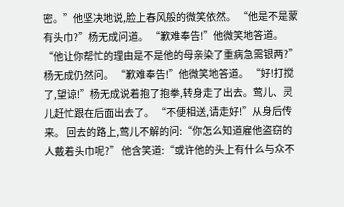密。”他坚决地说,脸上春风般的微笑依然。 “他是不是蒙有头巾?”杨无成问道。 “歉难奉告!”他微笑地答道。 “他让你帮忙的理由是不是他的母亲染了重病急需银两?”杨无成仍然问。 “歉难奉告!”他微笑地答道。 “好!打搅了,望谅!”杨无成说着抱了抱拳,转身走了出去。莺儿、灵儿赶忙跟在后面出去了。 “不便相送,请走好!”从身后传来。 回去的路上,莺儿不解的问:“你怎么知道雇他盗窃的人戴着头巾呢?” 他含笑道:“或许他的头上有什么与众不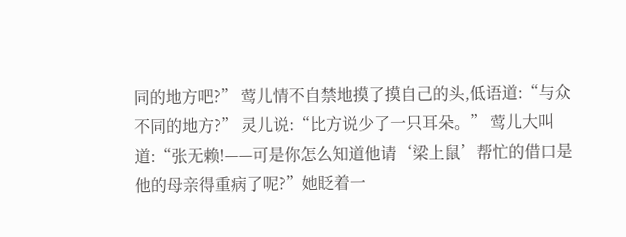同的地方吧?” 莺儿情不自禁地摸了摸自己的头,低语道:“与众不同的地方?” 灵儿说:“比方说少了一只耳朵。” 莺儿大叫道:“张无赖!——可是你怎么知道他请‘梁上鼠’帮忙的借口是他的母亲得重病了呢?”她眨着一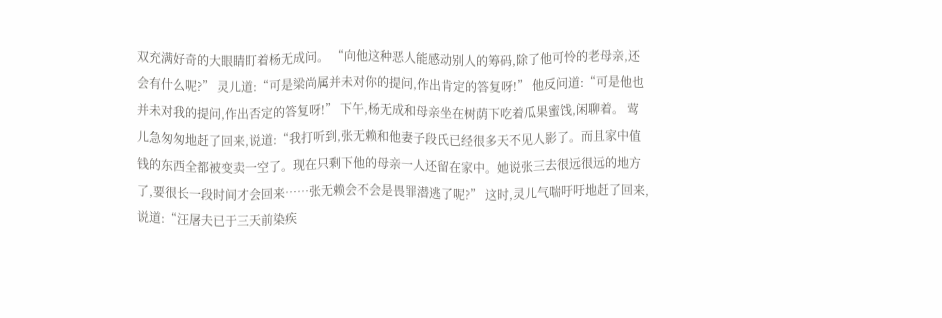双充满好奇的大眼睛盯着杨无成问。 “向他这种恶人能感动别人的筹码,除了他可怜的老母亲,还会有什么呢?” 灵儿道:“可是梁尚属并未对你的提问,作出肯定的答复呀!” 他反问道:“可是他也并未对我的提问,作出否定的答复呀!” 下午,杨无成和母亲坐在树荫下吃着瓜果蜜饯,闲聊着。 莺儿急匆匆地赶了回来,说道:“我打听到,张无赖和他妻子段氏已经很多天不见人影了。而且家中值钱的东西全都被变卖一空了。现在只剩下他的母亲一人还留在家中。她说张三去很远很远的地方了,要很长一段时间才会回来……张无赖会不会是畏罪潜逃了呢?” 这时,灵儿气喘吁吁地赶了回来,说道:“汪屠夫已于三天前染疾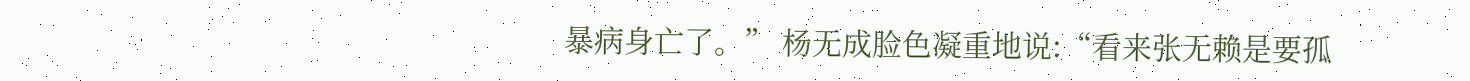暴病身亡了。” 杨无成脸色凝重地说:“看来张无赖是要孤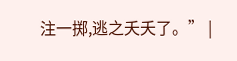注一掷,逃之夭夭了。” |